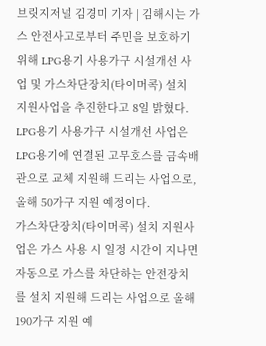브릿지저널 김경미 기자 | 김해시는 가스 안전사고로부터 주민을 보호하기 위해 LPG용기 사용가구 시설개선 사업 및 가스차단장치(타이머콕) 설치 지원사업을 추진한다고 8일 밝혔다.
LPG용기 사용가구 시설개선 사업은 LPG용기에 연결된 고무호스를 금속배관으로 교체 지원해 드리는 사업으로, 올해 50가구 지원 예정이다.
가스차단장치(타이머콕) 설치 지원사업은 가스 사용 시 일정 시간이 지나면 자동으로 가스를 차단하는 안전장치를 설치 지원해 드리는 사업으로 올해 190가구 지원 예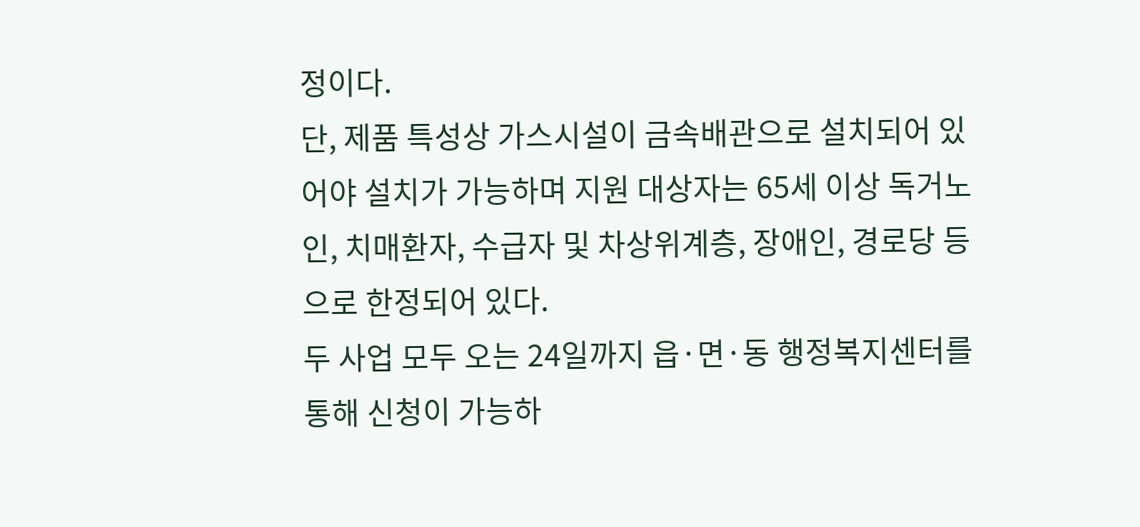정이다.
단, 제품 특성상 가스시설이 금속배관으로 설치되어 있어야 설치가 가능하며 지원 대상자는 65세 이상 독거노인, 치매환자, 수급자 및 차상위계층, 장애인, 경로당 등으로 한정되어 있다.
두 사업 모두 오는 24일까지 읍·면·동 행정복지센터를 통해 신청이 가능하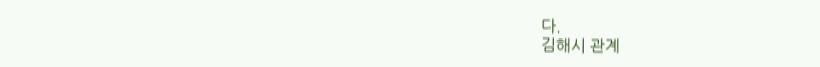다.
김해시 관계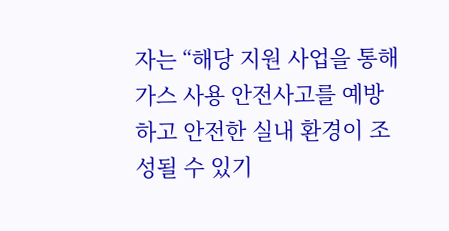자는 “해당 지원 사업을 통해 가스 사용 안전사고를 예방하고 안전한 실내 환경이 조성될 수 있기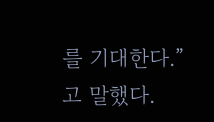를 기대한다.”고 말했다.